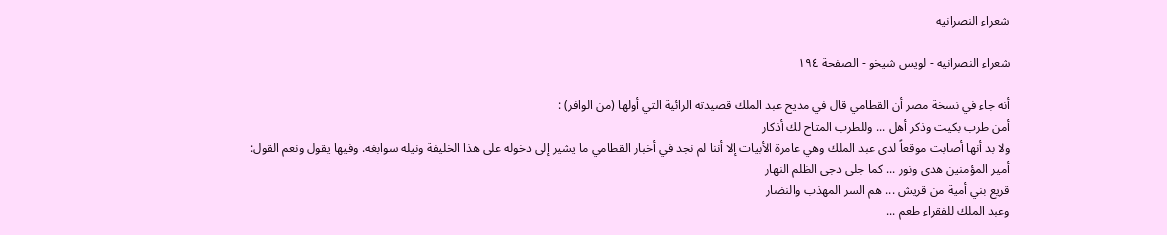شعراء النصرانيه

شعراء النصرانيه - لويس شيخو - الصفحة ١٩٤

أنه جاء في نسخة مصر أن القطامي قال في مديح عبد الملك قصيدته الرائية التي أولها (من الوافر) :
أمن طرب بكيت وذكر أهل ... وللطرب المتاح لك أذكار
ولا بد أنها أصابت موقعاً لدى عبد الملك وهي عامرة الأبيات إلا أننا لم نجد في أخبار القطامي ما يشير إلى دخوله على هذا الخليفة ونيله سوابغه. وفيها يقول ونعم القول:
أمير المؤمنين هدى ونور ... كما جلى دجى الظلم النهار
قريع بني أمية من قريش ... هم السر المهذب والنضار
وعبد الملك للفقراء طعم ...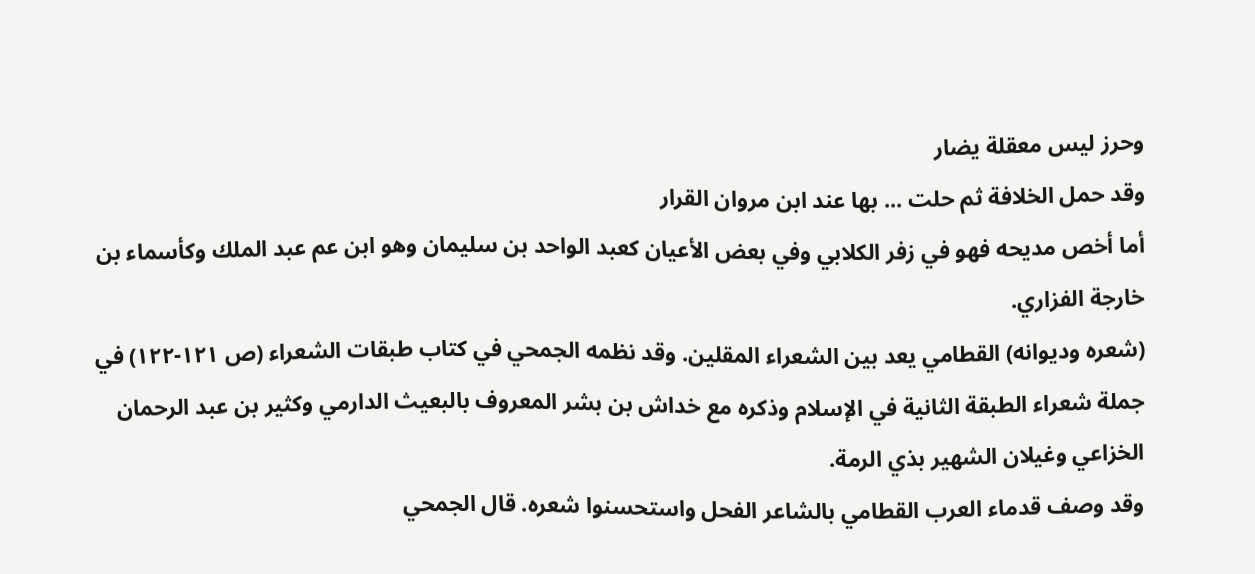وحرز ليس معقلة يضار
وقد حمل الخلافة ثم حلت ... بها عند ابن مروان القرار
أما أخص مديحه فهو في زفر الكلابي وفي بعض الأعيان كعبد الواحد بن سليمان وهو ابن عم عبد الملك وكأسماء بن خارجة الفزاري.
(شعره وديوانه) القطامي يعد بين الشعراء المقلين. وقد نظمه الجمحي في كتاب طبقات الشعراء (ص ١٢١-١٢٢) في جملة شعراء الطبقة الثانية في الإسلام وذكره مع خداش بن بشر المعروف بالبعيث الدارمي وكثير بن عبد الرحمان الخزاعي وغيلان الشهير بذي الرمة.
وقد وصف قدماء العرب القطامي بالشاعر الفحل واستحسنوا شعره. قال الجمحي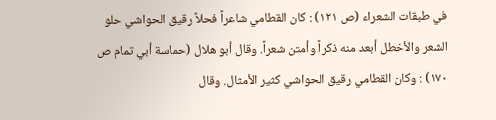في طبقات الشعراء (ص ١٢١) : كان القطامي شاعراً فحلاً رقيق الحواشي حلو الشعر والأخطل أبعد منه ذكراً وأمتن شعراً. وقال أبو هلال (حماسة أبي تمام ص ١٧٠) : وكان القطامي رقيق الحواشي كثير الأمثال. وقال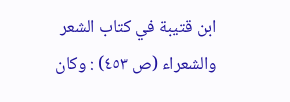ابن قتيبة في كتاب الشعر والشعراء (ص ٤٥٣) : وكان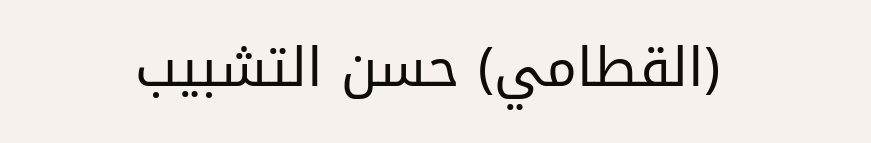(القطامي) حسن التشبيب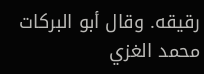رقيقه. وقال أبو البركات محمد الغزي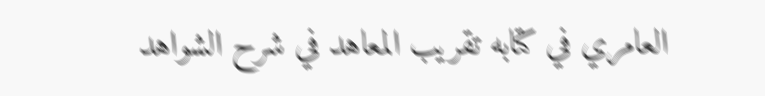العامري في كتابه تقريب المعاهد في شرح الشواهد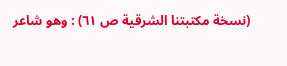(نسخة مكتبتنا الشرقية ص ٦١) : وهو شاعر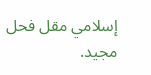إسلامي مقل فحل مجيد.